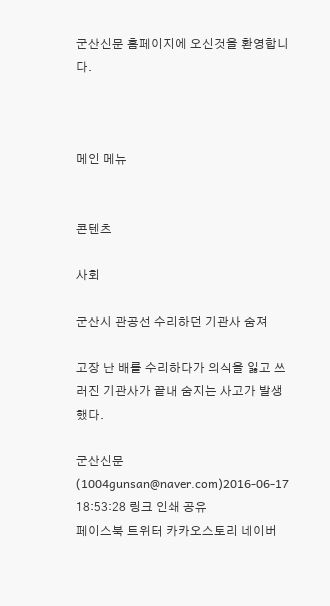군산신문 홈페이지에 오신것을 환영합니다.



메인 메뉴


콘텐츠

사회

군산시 관공선 수리하던 기관사 숨져

고장 난 배를 수리하다가 의식을 잃고 쓰러진 기관사가 끝내 숨지는 사고가 발생했다.

군산신문(1004gunsan@naver.com)2016-06-17 18:53:28 링크 인쇄 공유
페이스북 트위터 카카오스토리 네이버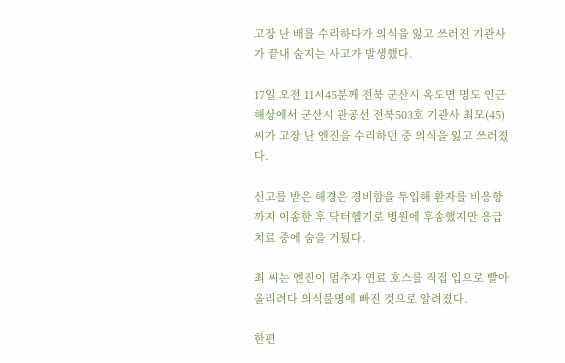고장 난 배를 수리하다가 의식을 잃고 쓰러진 기관사가 끝내 숨지는 사고가 발생했다.

17일 오전 11시45분께 전북 군산시 옥도면 명도 인근 해상에서 군산시 관공선 전북503호 기관사 최모(45)씨가 고장 난 엔진을 수리하던 중 의식을 잃고 쓰러졌다.

신고를 받은 해경은 경비함을 투입해 환자를 비응항까지 이송한 후 닥터헬기로 병원에 후송했지만 응급치료 중에 숨을 거뒀다.

최 씨는 엔진이 멈추자 연료 호스를 직접 입으로 빨아올리려다 의식불명에 빠진 것으로 알려졌다.

한편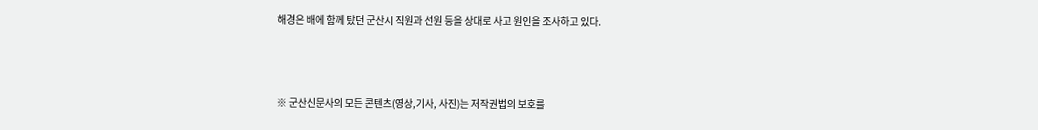해경은 배에 함께 탔던 군산시 직원과 선원 등을 상대로 사고 원인을 조사하고 있다.



※ 군산신문사의 모든 콘텐츠(영상,기사, 사진)는 저작권법의 보호를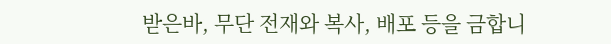받은바, 무단 전재와 복사, 배포 등을 금합니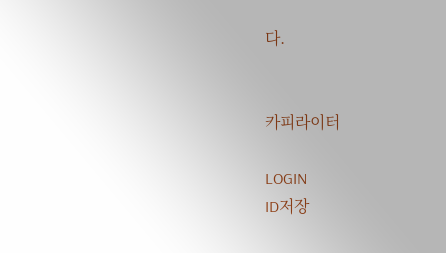다.


카피라이터

LOGIN
ID저장